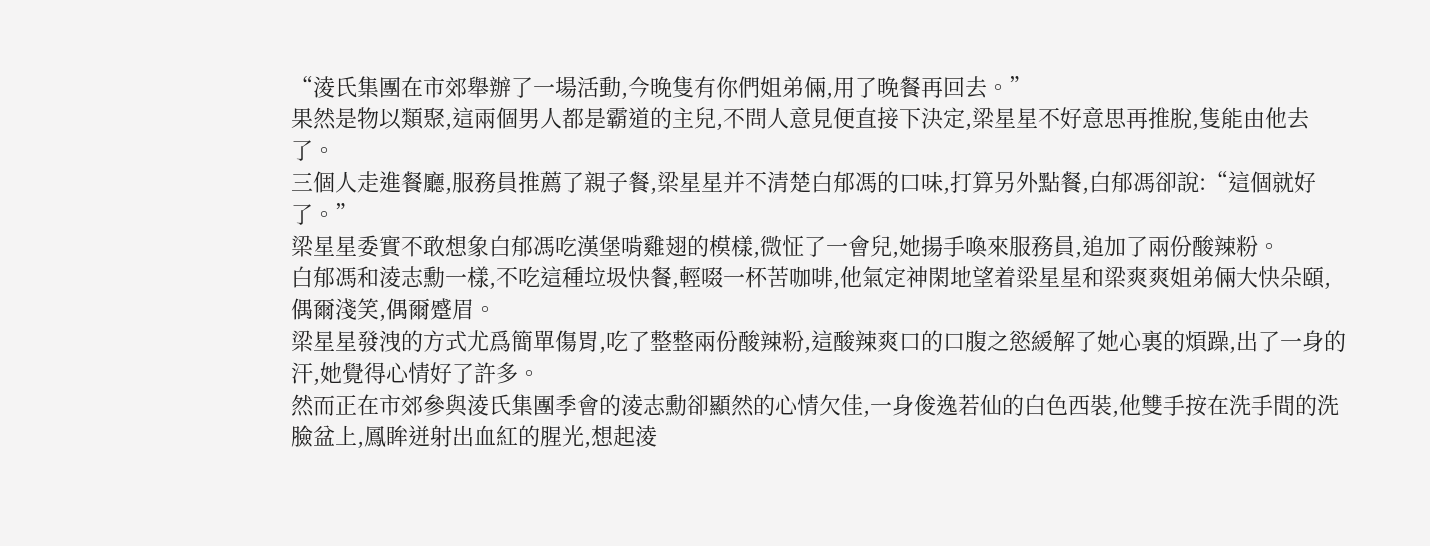“淩氏集團在市郊舉辦了一場活動,今晚隻有你們姐弟倆,用了晚餐再回去。”
果然是物以類聚,這兩個男人都是霸道的主兒,不問人意見便直接下決定,梁星星不好意思再推脫,隻能由他去了。
三個人走進餐廳,服務員推薦了親子餐,梁星星并不清楚白郁馮的口味,打算另外點餐,白郁馮卻說:“這個就好了。”
梁星星委實不敢想象白郁馮吃漢堡啃雞翅的模樣,微怔了一會兒,她揚手喚來服務員,追加了兩份酸辣粉。
白郁馮和淩志勳一樣,不吃這種垃圾快餐,輕啜一杯苦咖啡,他氣定神閑地望着梁星星和梁爽爽姐弟倆大快朵頤,偶爾淺笑,偶爾蹙眉。
梁星星發洩的方式尤爲簡單傷胃,吃了整整兩份酸辣粉,這酸辣爽口的口腹之慾緩解了她心裏的煩躁,出了一身的汗,她覺得心情好了許多。
然而正在市郊參與淩氏集團季會的淩志勳卻顯然的心情欠佳,一身俊逸若仙的白色西裝,他雙手按在洗手間的洗臉盆上,鳳眸迸射出血紅的腥光,想起淩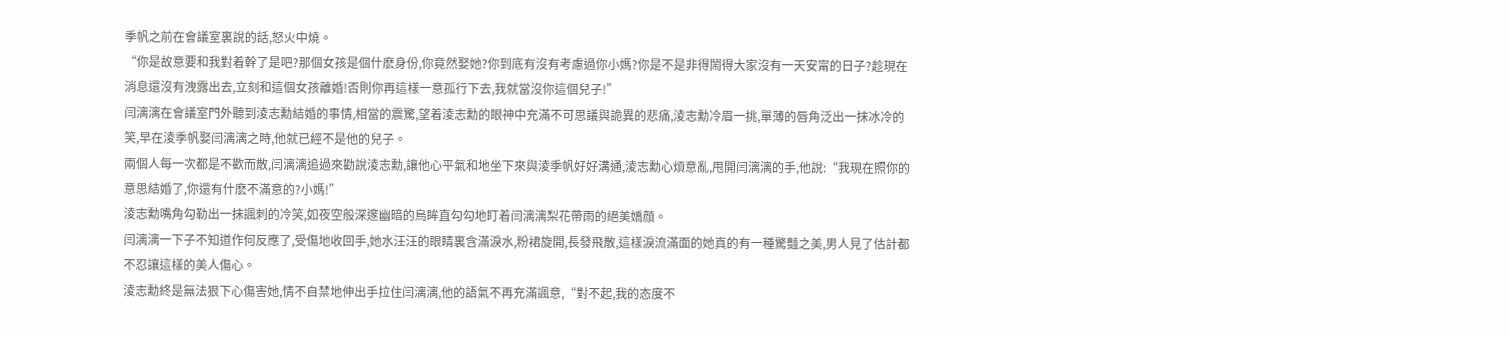季帆之前在會議室裏說的話,怒火中燒。
“你是故意要和我對着幹了是吧?那個女孩是個什麽身份,你竟然娶她?你到底有沒有考慮過你小媽?你是不是非得鬧得大家沒有一天安甯的日子?趁現在消息還沒有洩露出去,立刻和這個女孩離婚!否則你再這樣一意孤行下去,我就當沒你這個兒子!”
闫漓漓在會議室門外聽到淩志勳結婚的事情,相當的震驚,望着淩志勳的眼神中充滿不可思議與詭異的悲痛,淩志勳冷眉一挑,單薄的唇角泛出一抹冰冷的笑,早在淩季帆娶闫漓漓之時,他就已經不是他的兒子。
兩個人每一次都是不歡而散,闫漓漓追過來勸說淩志勳,讓他心平氣和地坐下來與淩季帆好好溝通,淩志勳心煩意亂,甩開闫漓漓的手,他說:“我現在照你的意思結婚了,你還有什麽不滿意的?小媽!”
淩志勳嘴角勾勒出一抹諷刺的冷笑,如夜空般深邃幽暗的烏眸直勾勾地盯着闫漓漓梨花帶雨的絕美嬌顔。
闫漓漓一下子不知道作何反應了,受傷地收回手,她水汪汪的眼睛裏含滿淚水,粉裙旋開,長發飛散,這樣淚流滿面的她真的有一種驚豔之美,男人見了估計都不忍讓這樣的美人傷心。
淩志勳終是無法狠下心傷害她,情不自禁地伸出手拉住闫漓漓,他的語氣不再充滿諷意,“對不起,我的态度不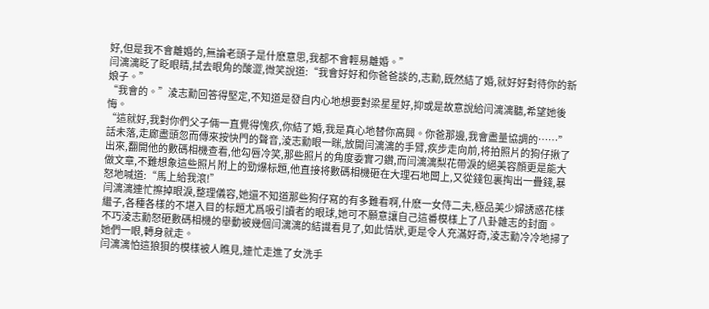好,但是我不會離婚的,無論老頭子是什麽意思,我都不會輕易離婚。”
闫漓漓眨了眨眼睛,拭去眼角的酸澀,微笑說道:“我會好好和你爸爸談的,志勳,既然結了婚,就好好對待你的新娘子。”
“我會的。”淩志勳回答得堅定,不知道是發自内心地想要對梁星星好,抑或是故意說給闫漓漓聽,希望她後悔。
“這就好,我對你們父子倆一直覺得愧疚,你結了婚,我是真心地替你高興。你爸那邊,我會盡量協調的……”
話未落,走廊盡頭忽而傳來按快門的聲音,淩志勳眼一眯,放開闫漓漓的手臂,疾步走向前,将拍照片的狗仔揪了出來,翻開他的數碼相機查看,他勾唇冷笑,那些照片的角度委實刁鑽,而闫漓漓梨花帶淚的絕美容顔更是能大做文章,不難想象這些照片附上的勁爆标題,他直接将數碼相機砸在大理石地闆上,又從錢包裏掏出一疊錢,暴怒地喊道:“馬上給我滾!”
闫漓漓連忙擦掉眼淚,整理儀容,她還不知道那些狗仔寫的有多難看啊,什麽一女侍二夫,極品美少婦誘惑花樣繼子,各種各樣的不堪入目的标題尤爲吸引讀者的眼球,她可不願意讓自己這番模樣上了八卦雜志的封面。
不巧淩志勳怒砸數碼相機的舉動被幾個闫漓漓的結識看見了,如此情狀,更是令人充滿好奇,淩志勳冷冷地掃了她們一眼,轉身就走。
闫漓漓怕這狼狽的模樣被人瞧見,連忙走進了女洗手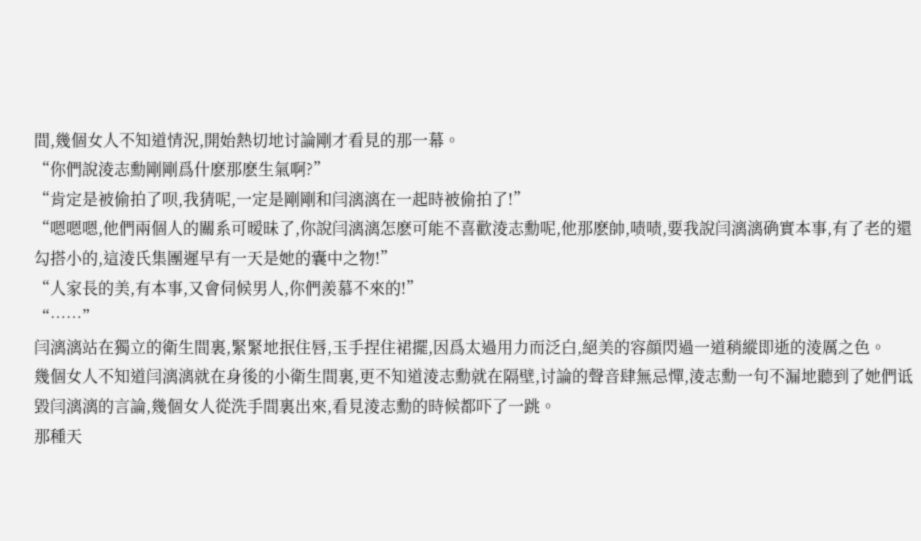間,幾個女人不知道情況,開始熱切地讨論剛才看見的那一幕。
“你們說淩志勳剛剛爲什麽那麽生氣啊?”
“肯定是被偷拍了呗,我猜呢,一定是剛剛和闫漓漓在一起時被偷拍了!”
“嗯嗯嗯,他們兩個人的關系可暧昧了,你說闫漓漓怎麽可能不喜歡淩志勳呢,他那麽帥,啧啧,要我說闫漓漓确實本事,有了老的還勾搭小的,這淩氏集團遲早有一天是她的囊中之物!”
“人家長的美,有本事,又會伺候男人,你們羨慕不來的!”
“……”
闫漓漓站在獨立的衛生間裏,緊緊地抿住唇,玉手捏住裙擺,因爲太過用力而泛白,絕美的容顔閃過一道稍縱即逝的淩厲之色。
幾個女人不知道闫漓漓就在身後的小衛生間裏,更不知道淩志勳就在隔壁,讨論的聲音肆無忌憚,淩志勳一句不漏地聽到了她們诋毀闫漓漓的言論,幾個女人從洗手間裏出來,看見淩志勳的時候都吓了一跳。
那種天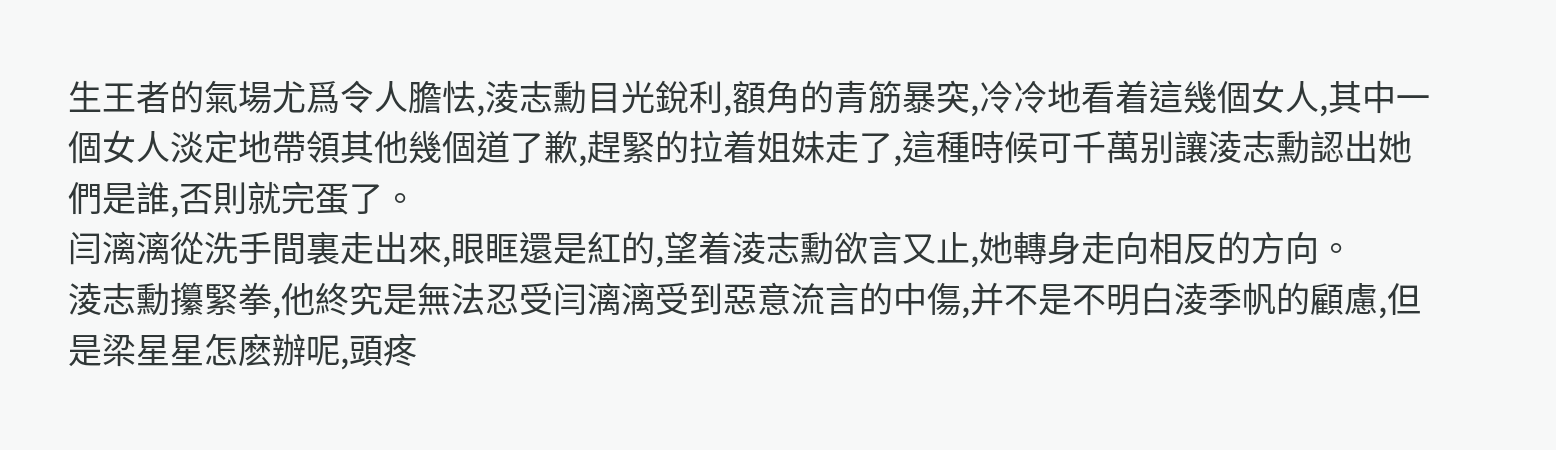生王者的氣場尤爲令人膽怯,淩志勳目光銳利,額角的青筋暴突,冷冷地看着這幾個女人,其中一個女人淡定地帶領其他幾個道了歉,趕緊的拉着姐妹走了,這種時候可千萬别讓淩志勳認出她們是誰,否則就完蛋了。
闫漓漓從洗手間裏走出來,眼眶還是紅的,望着淩志勳欲言又止,她轉身走向相反的方向。
淩志勳攥緊拳,他終究是無法忍受闫漓漓受到惡意流言的中傷,并不是不明白淩季帆的顧慮,但是梁星星怎麽辦呢,頭疼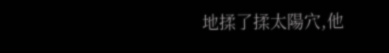地揉了揉太陽穴,他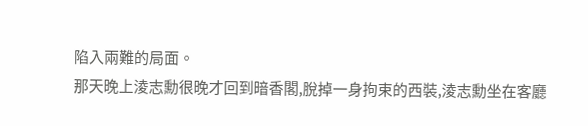陷入兩難的局面。
那天晚上淩志勳很晚才回到暗香閣,脫掉一身拘束的西裝,淩志勳坐在客廳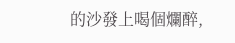的沙發上喝個爛醉,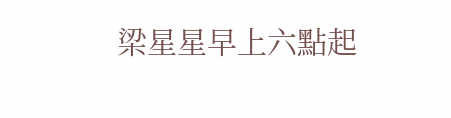梁星星早上六點起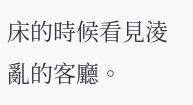床的時候看見淩亂的客廳。